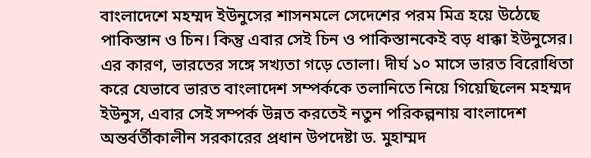বাংলাদেশে মহম্মদ ইউনুসের শাসনমলে সেদেশের পরম মিত্র হয়ে উঠেছে পাকিস্তান ও চিন। কিন্তু এবার সেই চিন ও পাকিস্তানকেই বড় ধাক্কা ইউনুসের। এর কারণ, ভারতের সঙ্গে সখ্যতা গড়ে তোলা। দীর্ঘ ১০ মাসে ভারত বিরোধিতা করে যেভাবে ভারত বাংলাদেশ সম্পর্ককে তলানিতে নিয়ে গিয়েছিলেন মহম্মদ ইউনুস, এবার সেই সম্পর্ক উন্নত করতেই নতুন পরিকল্পনায় বাংলাদেশ অন্তর্বর্তীকালীন সরকারের প্রধান উপদেষ্টা ড. মুহাম্মদ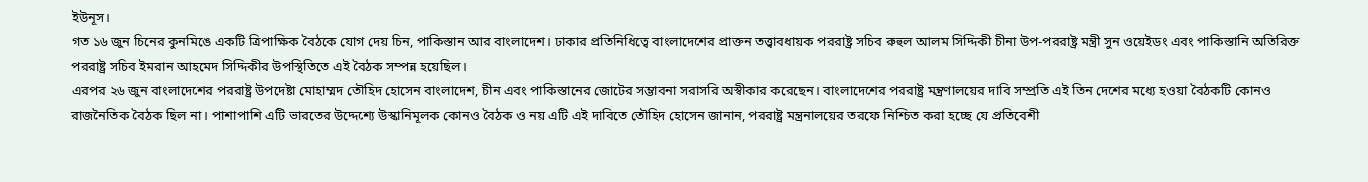ইউনূস।
গত ১৬ জুন চিনের কুনমিঙে একটি ত্রিপাক্ষিক বৈঠকে যোগ দেয় চিন, পাকিস্তান আর বাংলাদেশ। ঢাকার প্রতিনিধিত্বে বাংলাদেশের প্রাক্তন তত্ত্বাবধায়ক পররাষ্ট্র সচিব রুহুল আলম সিদ্দিকী চীনা উপ-পররাষ্ট্র মন্ত্রী সুন ওয়েইডং এবং পাকিস্তানি অতিরিক্ত পররাষ্ট্র সচিব ইমরান আহমেদ সিদ্দিকীর উপস্থিতিতে এই বৈঠক সম্পন্ন হয়েছিল।
এরপর ২৬ জুন বাংলাদেশের পররাষ্ট্র উপদেষ্টা মোহাম্মদ তৌহিদ হোসেন বাংলাদেশ, চীন এবং পাকিস্তানের জোটের সম্ভাবনা সরাসরি অস্বীকার করেছেন। বাংলাদেশের পররাষ্ট্র মন্ত্রণালয়ের দাবি সম্প্রতি এই তিন দেশের মধ্যে হওয়া বৈঠকটি কোনও রাজনৈতিক বৈঠক ছিল না। পাশাপাশি এটি ভারতের উদ্দেশ্যে উস্কানিমূলক কোনও বৈঠক ও নয় এটি এই দাবিতে তৌহিদ হোসেন জানান, পররাষ্ট্র মন্ত্রনালয়ের তরফে নিশ্চিত করা হচ্ছে যে প্রতিবেশী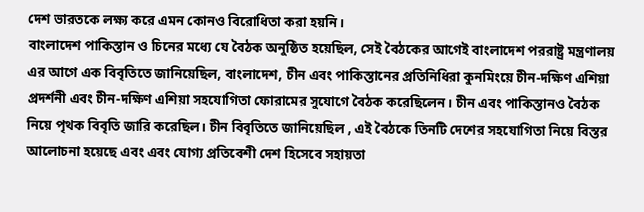দেশ ভারতকে লক্ষ্য করে এমন কোনও বিরোধিতা করা হয়নি।
বাংলাদেশ পাকিস্তান ও চিনের মধ্যে যে বৈঠক অনুষ্ঠিত হয়েছিল, সেই বৈঠকের আগেই বাংলাদেশ পররাষ্ট্র মন্ত্রণালয় এর আগে এক বিবৃতিতে জানিয়েছিল, বাংলাদেশ, চীন এবং পাকিস্তানের প্রতিনিধিরা কুনমিংয়ে চীন-দক্ষিণ এশিয়া প্রদর্শনী এবং চীন-দক্ষিণ এশিয়া সহযোগিতা ফোরামের সুযোগে বৈঠক করেছিলেন। চীন এবং পাকিস্তানও বৈঠক নিয়ে পৃথক বিবৃতি জারি করেছিল। চীন বিবৃতিতে জানিয়েছিল , এই বৈঠকে তিনটি দেশের সহযোগিতা নিয়ে বিস্তর আলোচনা হয়েছে এবং এবং যোগ্য প্রতিবেশী দেশ হিসেবে সহায়তা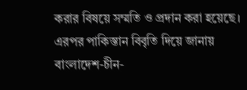করার বিষয়ে সম্মতি ও প্রদান করা হয়েছে। এরপর পাকিস্তান বিবৃতি দিয়ে জানায় বাংলাদেশ-চীন-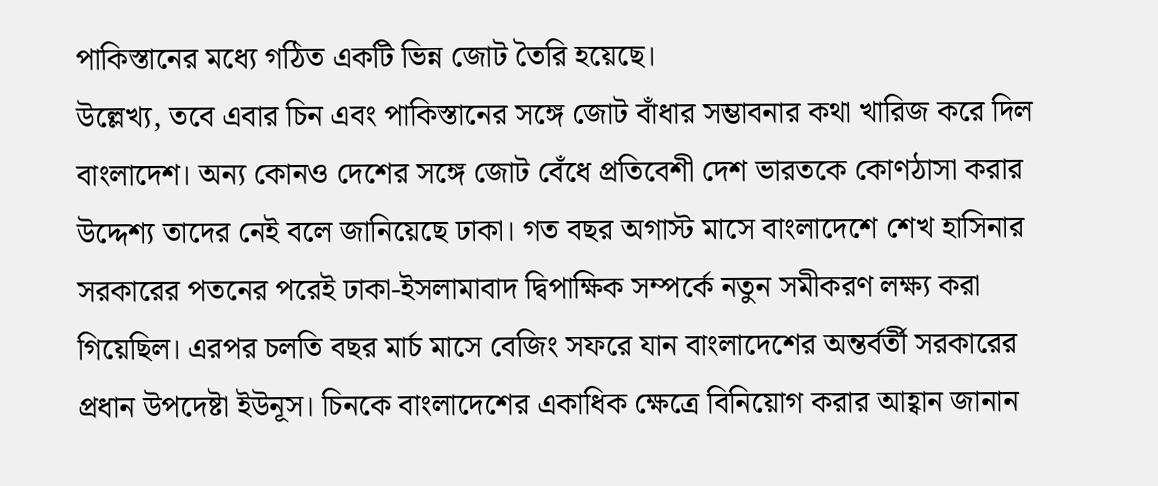পাকিস্তানের মধ্যে গঠিত একটি ভিন্ন জোট তৈরি হয়েছে।
উল্লেখ্য, তবে এবার চিন এবং পাকিস্তানের সঙ্গে জোট বাঁধার সম্ভাবনার কথা খারিজ করে দিল বাংলাদেশ। অন্য কোনও দেশের সঙ্গে জোট বেঁধে প্রতিবেশী দেশ ভারতকে কোণঠাসা করার উদ্দেশ্য তাদের নেই বলে জানিয়েছে ঢাকা। গত বছর অগাস্ট মাসে বাংলাদেশে শেখ হাসিনার সরকারের পতনের পরেই ঢাকা-ইসলামাবাদ দ্বিপাক্ষিক সম্পর্কে নতুন সমীকরণ লক্ষ্য করা গিয়েছিল। এরপর চলতি বছর মার্চ মাসে বেজিং সফরে যান বাংলাদেশের অন্তর্বর্তী সরকারের প্রধান উপদেষ্টা ইউনূস। চিনকে বাংলাদেশের একাধিক ক্ষেত্রে বিনিয়োগ করার আহ্বান জানান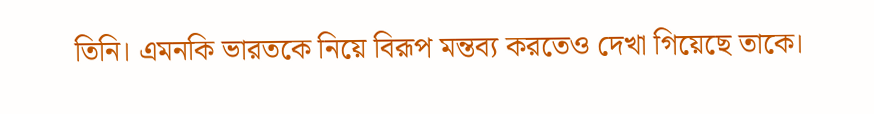তিনি। এমনকি ভারতকে নিয়ে বিরূপ মন্তব্য করতেও দেখা গিয়েছে তাকে।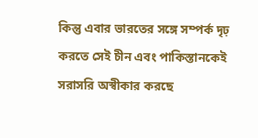কিন্তু এবার ভারতের সঙ্গে সম্পর্ক দৃঢ় করতে সেই চীন এবং পাকিস্তানকেই সরাসরি অস্বীকার করছে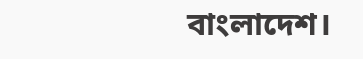বাংলাদেশ।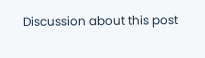Discussion about this post